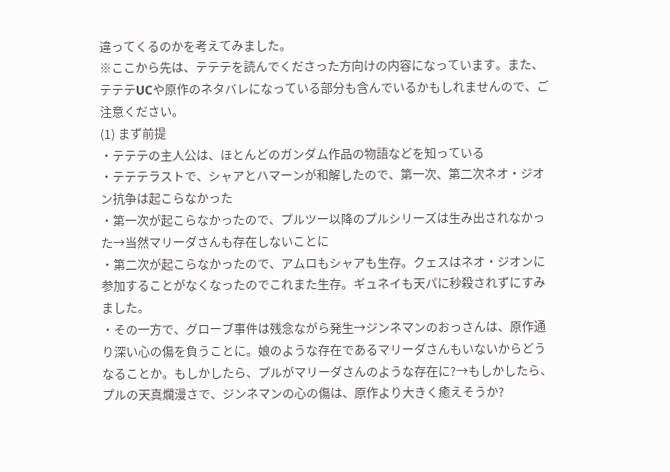違ってくるのかを考えてみました。
※ここから先は、テテテを読んでくださった方向けの内容になっています。また、テテテUCや原作のネタバレになっている部分も含んでいるかもしれませんので、ご注意ください。
(1) まず前提
・テテテの主人公は、ほとんどのガンダム作品の物語などを知っている
・テテテラストで、シャアとハマーンが和解したので、第一次、第二次ネオ・ジオン抗争は起こらなかった
・第一次が起こらなかったので、プルツー以降のプルシリーズは生み出されなかった→当然マリーダさんも存在しないことに
・第二次が起こらなかったので、アムロもシャアも生存。クェスはネオ・ジオンに参加することがなくなったのでこれまた生存。ギュネイも天パに秒殺されずにすみました。
・その一方で、グローブ事件は残念ながら発生→ジンネマンのおっさんは、原作通り深い心の傷を負うことに。娘のような存在であるマリーダさんもいないからどうなることか。もしかしたら、プルがマリーダさんのような存在に?→もしかしたら、プルの天真爛漫さで、ジンネマンの心の傷は、原作より大きく癒えそうか?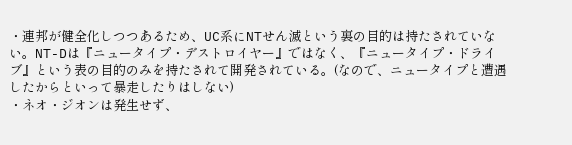・連邦が健全化しつつあるため、UC系にNTせん滅という裏の目的は持たされていない。NT-Dは『ニュータイプ・デストロイヤー』ではなく、『ニュータイプ・ドライブ』という表の目的のみを持たされて開発されている。(なので、ニュータイプと遭遇したからといって暴走したりはしない)
・ネオ・ジオンは発生せず、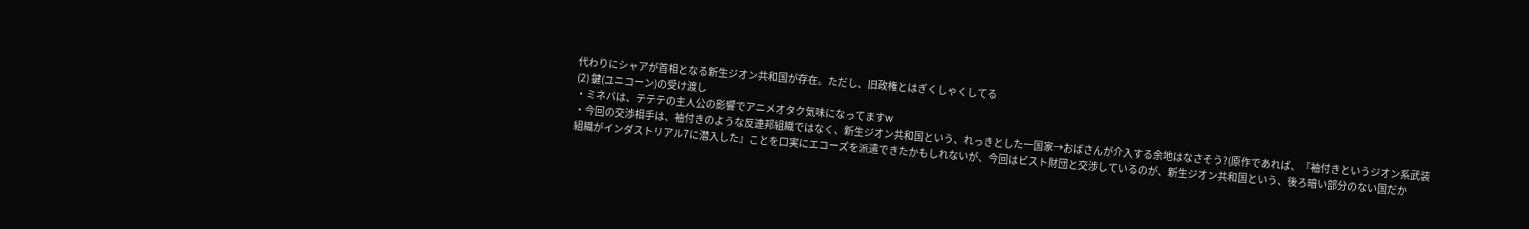代わりにシャアが首相となる新生ジオン共和国が存在。ただし、旧政権とはぎくしゃくしてる
(2) 鍵(ユニコーン)の受け渡し
・ミネバは、テテテの主人公の影響でアニメオタク気味になってますw
・今回の交渉相手は、袖付きのような反連邦組織ではなく、新生ジオン共和国という、れっきとした一国家→おばさんが介入する余地はなさそう?(原作であれば、『袖付きというジオン系武装組織がインダストリアル7に潜入した』ことを口実にエコーズを派遣できたかもしれないが、今回はビスト財団と交渉しているのが、新生ジオン共和国という、後ろ暗い部分のない国だか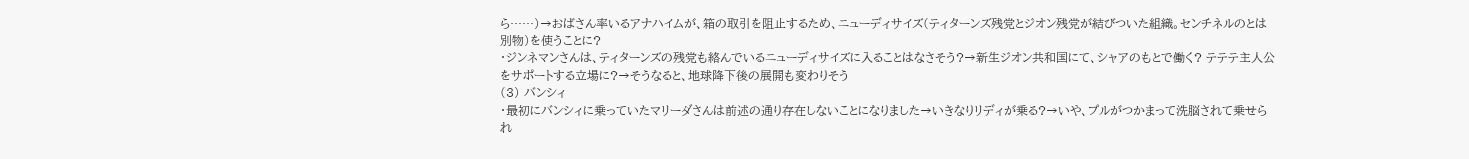ら……)→おばさん率いるアナハイムが、箱の取引を阻止するため、ニューディサイズ(ティターンズ残党とジオン残党が結びついた組織。センチネルのとは別物)を使うことに?
・ジンネマンさんは、ティターンズの残党も絡んでいるニューディサイズに入ることはなさそう?→新生ジオン共和国にて、シャアのもとで働く? テテテ主人公をサポートする立場に?→そうなると、地球降下後の展開も変わりそう
(3) バンシィ
・最初にバンシィに乗っていたマリーダさんは前述の通り存在しないことになりました→いきなりリディが乗る?→いや、プルがつかまって洗脳されて乗せられ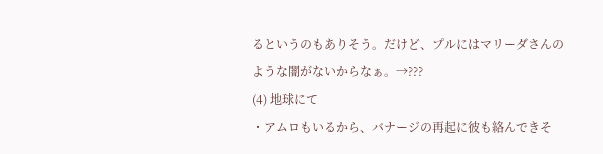るというのもありそう。だけど、プルにはマリーダさんのような闇がないからなぁ。→???
(4) 地球にて
・アムロもいるから、バナージの再起に彼も絡んできそ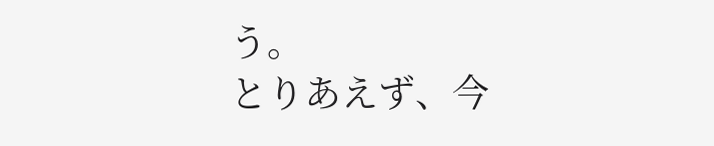う。
とりあえず、今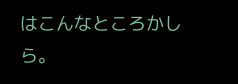はこんなところかしら。